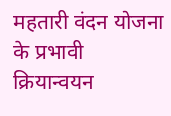महतारी वंदन योजना के प्रभावी क्रियान्वयन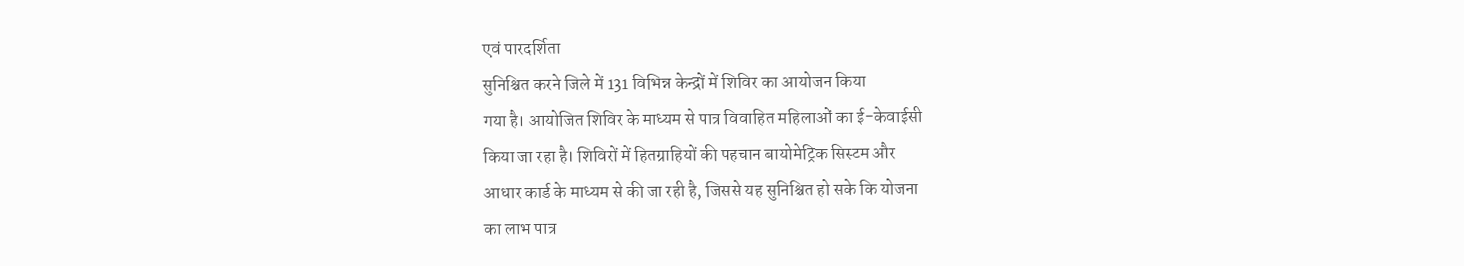एवं पारदर्शिता
सुनिश्चित करने जिले में 131 विभिन्न केन्द्रों में शिविर का आयोजन किया
गया है। आयोजित शिविर के माध्यम से पात्र विवाहित महिलाओं का ई-केवाईसी
किया जा रहा है। शिविरों में हितग्राहियों की पहचान बायोमेट्रिक सिस्टम और
आधार कार्ड के माध्यम से की जा रही है, जिससे यह सुनिश्चित हो सके कि योजना
का लाभ पात्र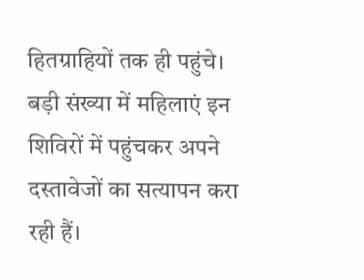हितग्राहियों तक ही पहुंचे। बड़ी संख्या में महिलाएं इन
शिविरों में पहुंचकर अपने दस्तावेजों का सत्यापन करा रही हैं।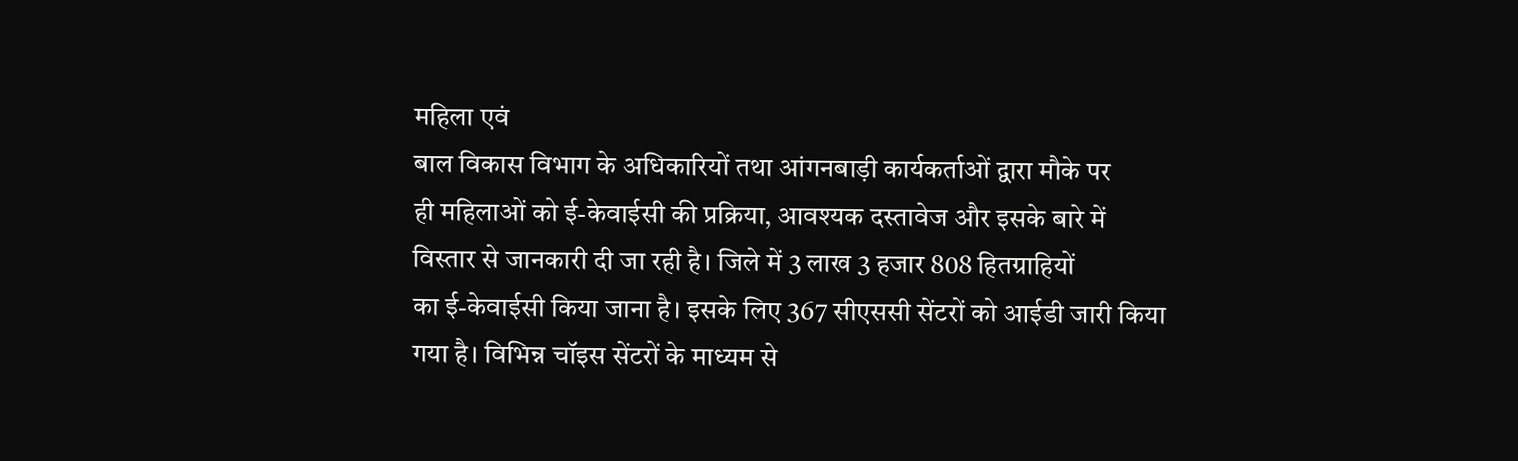महिला एवं
बाल विकास विभाग के अधिकारियों तथा आंगनबाड़ी कार्यकर्ताओं द्वारा मौके पर
ही महिलाओं को ई-केवाईसी की प्रक्रिया, आवश्यक दस्तावेज और इसके बारे में
विस्तार से जानकारी दी जा रही है। जिले में 3 लाख 3 हजार 808 हितग्राहियों
का ई-केवाईसी किया जाना है। इसके लिए 367 सीएससी सेंटरों को आईडी जारी किया
गया है। विभिन्न चॉइस सेंटरों के माध्यम से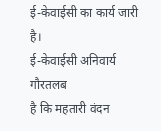ई-केवाईसी का कार्य जारी है।
ई-केवाईसी अनिवार्य
गौरतलब
है कि महतारी वंदन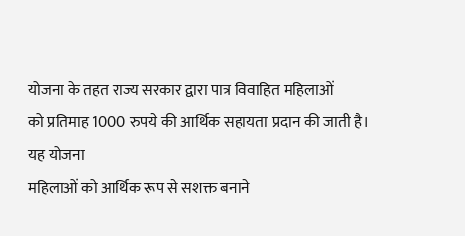योजना के तहत राज्य सरकार द्वारा पात्र विवाहित महिलाओं
को प्रतिमाह 1000 रुपये की आर्थिक सहायता प्रदान की जाती है। यह योजना
महिलाओं को आर्थिक रूप से सशक्त बनाने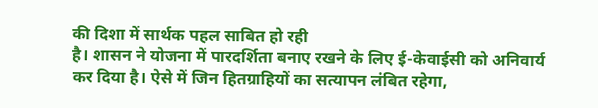की दिशा में सार्थक पहल साबित हो रही
है। शासन ने योजना में पारदर्शिता बनाए रखने के लिए ई-केवाईसी को अनिवार्य
कर दिया है। ऐसे में जिन हितग्राहियों का सत्यापन लंबित रहेगा,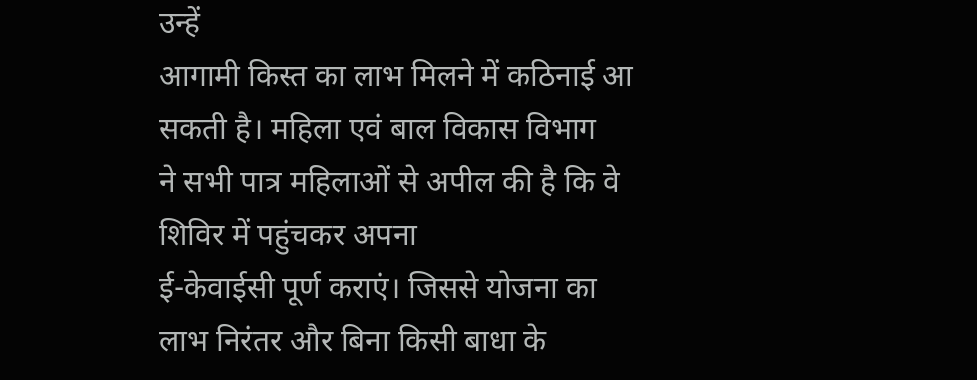उन्हें
आगामी किस्त का लाभ मिलने में कठिनाई आ सकती है। महिला एवं बाल विकास विभाग
ने सभी पात्र महिलाओं से अपील की है कि वे शिविर में पहुंचकर अपना
ई-केवाईसी पूर्ण कराएं। जिससे योजना का लाभ निरंतर और बिना किसी बाधा के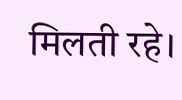मिलती रहे।